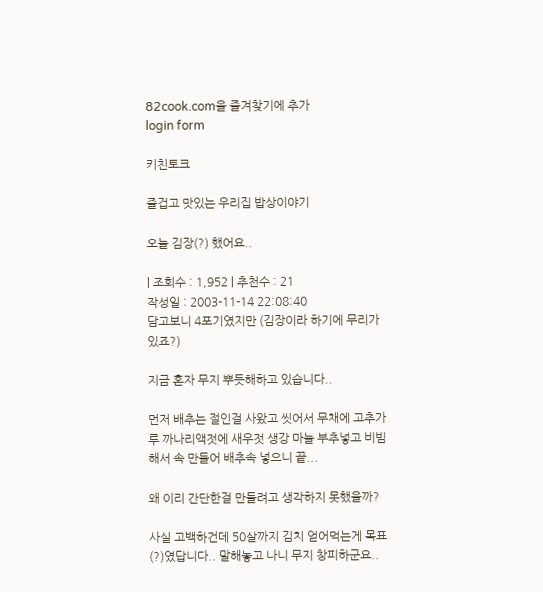82cook.com을 즐겨찾기에 추가
login form

키친토크

즐겁고 맛있는 우리집 밥상이야기

오늘 김장(?) 했어요..

| 조회수 : 1,952 | 추천수 : 21
작성일 : 2003-11-14 22:08:40
담고보니 4포기였지만 (김장이라 하기에 무리가 있죠?)

지금 혼자 무지 뿌듯해하고 있습니다..

먼저 배추는 절인걸 사왔고 씻어서 무채에 고추가루 까나리액젓에 새우젓 생강 마늘 부추넣고 비빔해서 속 만들어 배추속 넣으니 끝...

왜 이리 간단한걸 만들려고 생각하지 못했을까?

사실 고백하건데 50살까지 김치 얻어먹는게 목표(?)였답니다.. 말해놓고 나니 무지 창피하군요..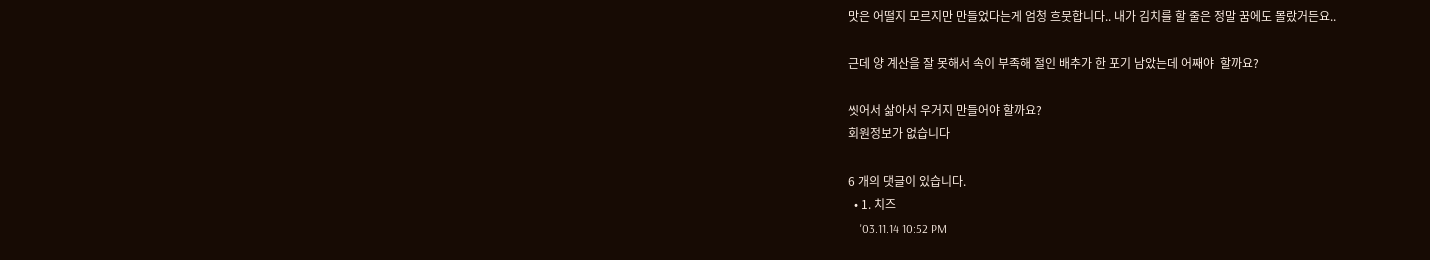맛은 어떨지 모르지만 만들었다는게 엄청 흐뭇합니다.. 내가 김치를 할 줄은 정말 꿈에도 몰랐거든요..

근데 양 계산을 잘 못해서 속이 부족해 절인 배추가 한 포기 남았는데 어째야  할까요?

씻어서 삶아서 우거지 만들어야 할까요?
회원정보가 없습니다

6 개의 댓글이 있습니다.
  • 1. 치즈
    '03.11.14 10:52 PM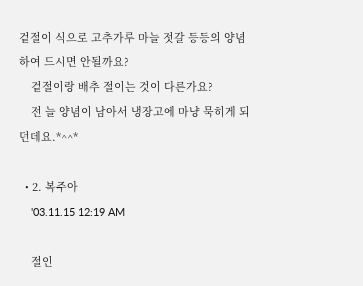겉절이 식으로 고추가루 마늘 젓갈 등등의 양념하여 드시면 안될까요?
    겉절이랑 배추 절이는 것이 다른가요?
    전 늘 양념이 남아서 냉장고에 마냥 묵히게 되던데요.*^^*

  • 2. 복주아
    '03.11.15 12:19 AM

    절인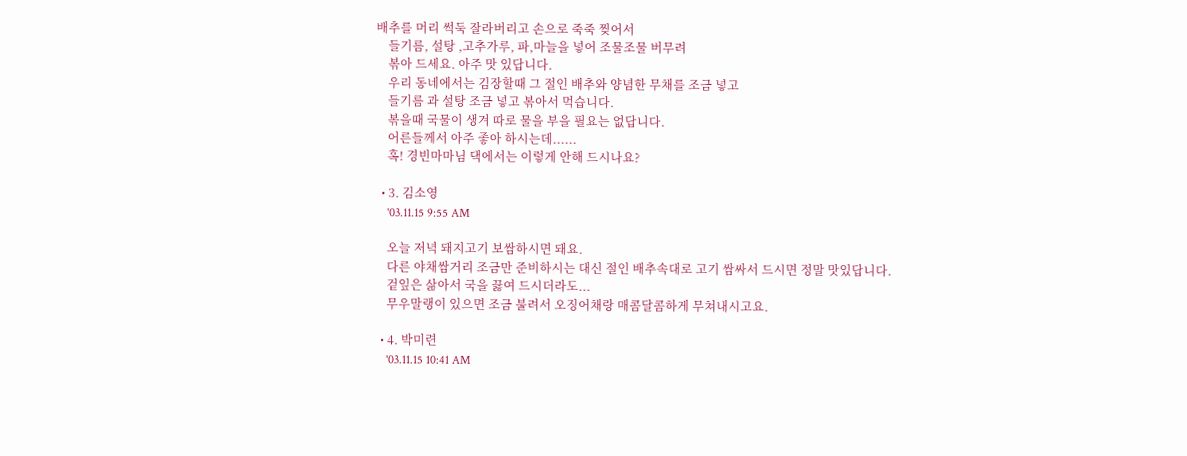배추를 머리 썩둑 잘라버리고 손으로 죽죽 찢어서
    들기름, 설탕 ,고추가루, 파,마늘을 넣어 조물조물 버무려
    볶아 드세요. 아주 맛 있답니다.
    우리 동네에서는 김장할때 그 절인 배추와 양념한 무채를 조금 넣고
    들기름 과 설탕 조금 넣고 볶아서 먹습니다.
    볶을때 국물이 생겨 따로 물을 부을 필요는 없답니다.
    어른들께서 아주 좋아 하시는데......
    혹! 경빈마마님 댁에서는 이렇게 안해 드시나요?

  • 3. 김소영
    '03.11.15 9:55 AM

    오늘 저녁 돼지고기 보쌈하시면 돼요.
    다른 야채쌈거리 조금만 준비하시는 대신 절인 배추속대로 고기 쌈싸서 드시면 정말 맛있답니다.
    겉잎은 삶아서 국을 끓여 드시더라도...
    무우말랭이 있으면 조금 불려서 오징어채랑 매콤달콤하게 무쳐내시고요.

  • 4. 박미련
    '03.11.15 10:41 AM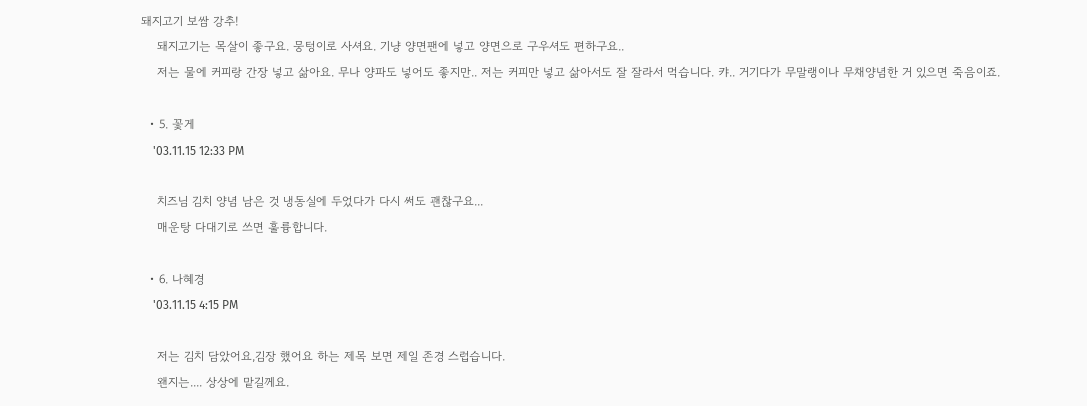돼지고기 보쌈 강추!
    돼지고기는 목살이 좋구요. 뭉텅이로 사셔요. 기냥 양면팬에 넣고 양면으로 구우셔도 편하구요..
    저는 물에 커피랑 간장 넣고 삶아요. 무나 양파도 넣어도 좋지만.. 저는 커피만 넣고 삶아서도 잘 잘라서 먹습니다. 캬.. 거기다가 무말랭이나 무채양념한 거 있으면 죽음이죠.

  • 5. 꽃게
    '03.11.15 12:33 PM

    치즈님 김치 양념 남은 것 냉동실에 두었다가 다시 써도 괜찮구요...
    매운탕 다대기로 쓰면 훌륭합니다.

  • 6. 나혜경
    '03.11.15 4:15 PM

    저는 김치 담았어요,김장 했어요 하는 제목 보면 제일 존경 스럽습니다.
    왠지는.... 상상에 맡길께요.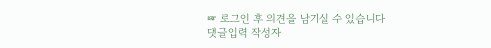☞ 로그인 후 의견을 남기실 수 있습니다
댓글입력 작성자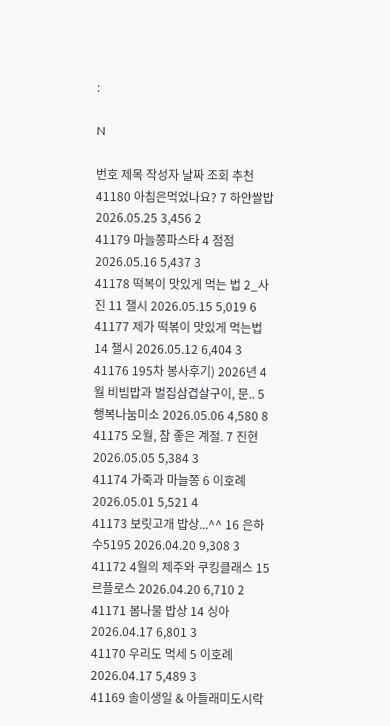:

N

번호 제목 작성자 날짜 조회 추천
41180 아침은먹었나요? 7 하얀쌀밥 2026.05.25 3,456 2
41179 마늘쫑파스타 4 점점 2026.05.16 5,437 3
41178 떡복이 맛있게 먹는 법 2_사진 11 챌시 2026.05.15 5,019 6
41177 제가 떡볶이 맛있게 먹는법 14 챌시 2026.05.12 6,404 3
41176 195차 봉사후기) 2026년 4월 비빔밥과 벌집삼겹살구이, 문.. 5 행복나눔미소 2026.05.06 4,580 8
41175 오월, 참 좋은 계절. 7 진현 2026.05.05 5,384 3
41174 가죽과 마늘쫑 6 이호례 2026.05.01 5,521 4
41173 보릿고개 밥상...^^ 16 은하수5195 2026.04.20 9,308 3
41172 4월의 제주와 쿠킹클래스 15 르플로스 2026.04.20 6,710 2
41171 봄나물 밥상 14 싱아 2026.04.17 6,801 3
41170 우리도 먹세 5 이호례 2026.04.17 5,489 3
41169 솔이생일 & 아들래미도시락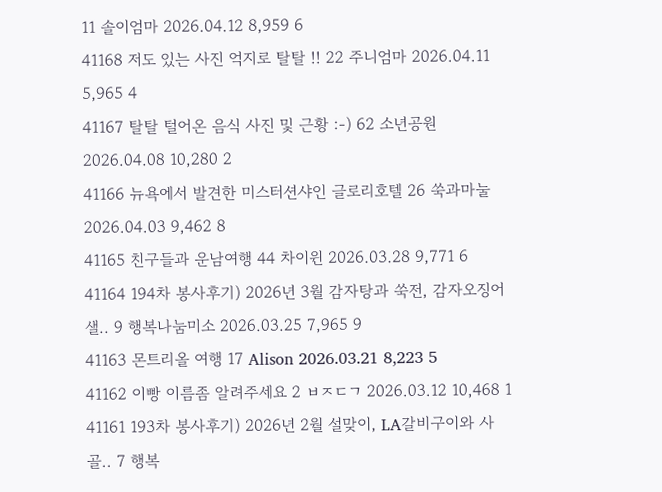11 솔이엄마 2026.04.12 8,959 6
41168 저도 있는 사진 억지로 탈탈 !! 22 주니엄마 2026.04.11 5,965 4
41167 탈탈 털어온 음식 사진 및 근황 :-) 62 소년공원 2026.04.08 10,280 2
41166 뉴욕에서 발견한 미스터션샤인 글로리호텔 26 쑥과마눌 2026.04.03 9,462 8
41165 친구들과 운남여행 44 차이윈 2026.03.28 9,771 6
41164 194차 봉사후기) 2026년 3월 감자탕과 쑥전, 감자오징어샐.. 9 행복나눔미소 2026.03.25 7,965 9
41163 몬트리올 여행 17 Alison 2026.03.21 8,223 5
41162 이빵 이름좀 알려주세요 2 ㅂㅈㄷㄱ 2026.03.12 10,468 1
41161 193차 봉사후기) 2026년 2월 설맞이, LA갈비구이와 사골.. 7 행복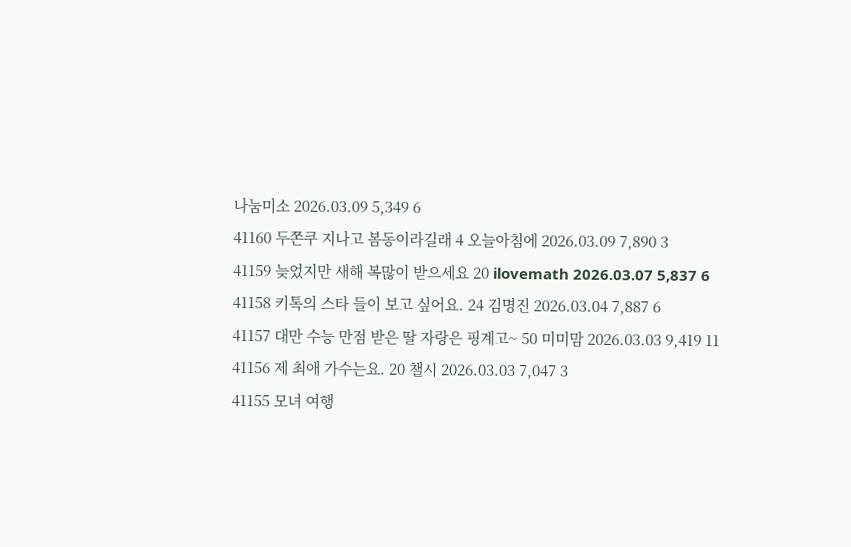나눔미소 2026.03.09 5,349 6
41160 두쫀쿠 지나고 봄동이라길래 4 오늘아침에 2026.03.09 7,890 3
41159 늦었지만 새해 복많이 받으세요 20 ilovemath 2026.03.07 5,837 6
41158 키톡의 스타 들이 보고 싶어요. 24 김명진 2026.03.04 7,887 6
41157 대만 수능 만점 받은 딸 자랑은 핑계고~ 50 미미맘 2026.03.03 9,419 11
41156 제 최애 가수는요. 20 챌시 2026.03.03 7,047 3
41155 모녀 여행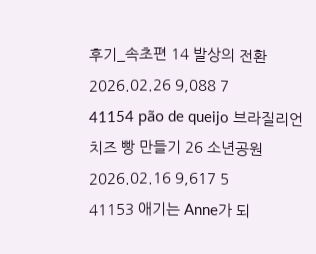후기_속초편 14 발상의 전환 2026.02.26 9,088 7
41154 pão de queijo 브라질리언 치즈 빵 만들기 26 소년공원 2026.02.16 9,617 5
41153 애기는 Anne가 되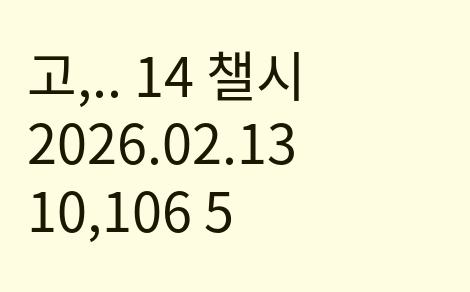고,.. 14 챌시 2026.02.13 10,106 5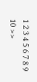1 2 3 4 5 6 7 8 9 10 >>